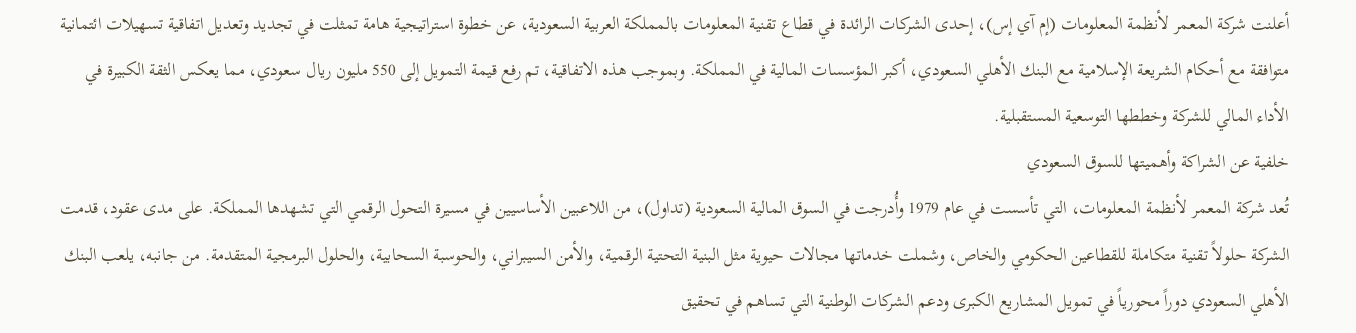أعلنت شركة المعمر لأنظمة المعلومات (إم آي إس)، إحدى الشركات الرائدة في قطاع تقنية المعلومات بالمملكة العربية السعودية، عن خطوة استراتيجية هامة تمثلت في تجديد وتعديل اتفاقية تسهيلات ائتمانية متوافقة مع أحكام الشريعة الإسلامية مع البنك الأهلي السعودي، أكبر المؤسسات المالية في المملكة. وبموجب هذه الاتفاقية، تم رفع قيمة التمويل إلى 550 مليون ريال سعودي، مما يعكس الثقة الكبيرة في الأداء المالي للشركة وخططها التوسعية المستقبلية.
خلفية عن الشراكة وأهميتها للسوق السعودي
تُعد شركة المعمر لأنظمة المعلومات، التي تأسست في عام 1979 وأُدرجت في السوق المالية السعودية (تداول)، من اللاعبين الأساسيين في مسيرة التحول الرقمي التي تشهدها المملكة. على مدى عقود، قدمت الشركة حلولاً تقنية متكاملة للقطاعين الحكومي والخاص، وشملت خدماتها مجالات حيوية مثل البنية التحتية الرقمية، والأمن السيبراني، والحوسبة السحابية، والحلول البرمجية المتقدمة. من جانبه، يلعب البنك الأهلي السعودي دوراً محورياً في تمويل المشاريع الكبرى ودعم الشركات الوطنية التي تساهم في تحقيق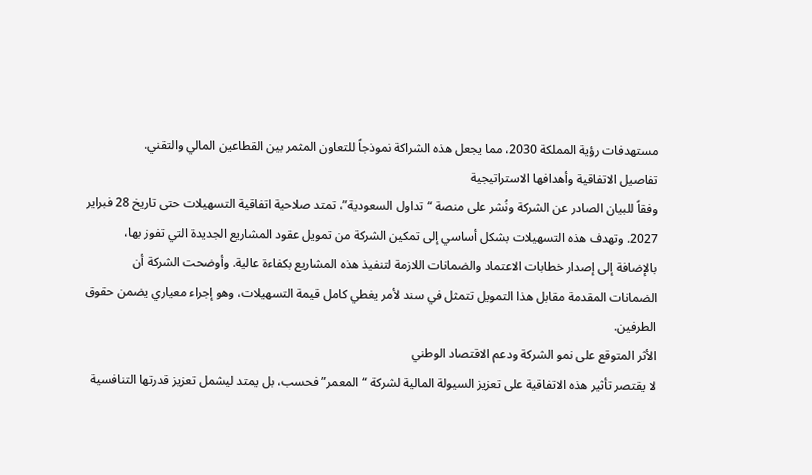مستهدفات رؤية المملكة 2030، مما يجعل هذه الشراكة نموذجاً للتعاون المثمر بين القطاعين المالي والتقني.
تفاصيل الاتفاقية وأهدافها الاستراتيجية
وفقاً للبيان الصادر عن الشركة ونُشر على منصة “تداول السعودية”، تمتد صلاحية اتفاقية التسهيلات حتى تاريخ 28 فبراير 2027. وتهدف هذه التسهيلات بشكل أساسي إلى تمكين الشركة من تمويل عقود المشاريع الجديدة التي تفوز بها، بالإضافة إلى إصدار خطابات الاعتماد والضمانات اللازمة لتنفيذ هذه المشاريع بكفاءة عالية. وأوضحت الشركة أن الضمانات المقدمة مقابل هذا التمويل تتمثل في سند لأمر يغطي كامل قيمة التسهيلات، وهو إجراء معياري يضمن حقوق الطرفين.
الأثر المتوقع على نمو الشركة ودعم الاقتصاد الوطني
لا يقتصر تأثير هذه الاتفاقية على تعزيز السيولة المالية لشركة “المعمر” فحسب، بل يمتد ليشمل تعزيز قدرتها التنافسية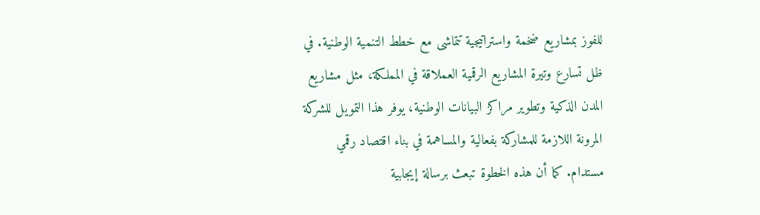للفوز بمشاريع ضخمة واستراتيجية تتماشى مع خطط التنمية الوطنية. في ظل تسارع وتيرة المشاريع الرقمية العملاقة في المملكة، مثل مشاريع المدن الذكية وتطوير مراكز البيانات الوطنية، يوفر هذا التمويل للشركة المرونة اللازمة للمشاركة بفعالية والمساهمة في بناء اقتصاد رقمي مستدام. كما أن هذه الخطوة تبعث برسالة إيجابية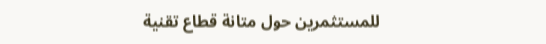للمستثمرين حول متانة قطاع تقنية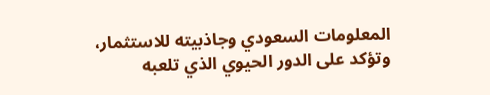المعلومات السعودي وجاذبيته للاستثمار، وتؤكد على الدور الحيوي الذي تلعبه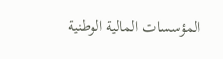المؤسسات المالية الوطنية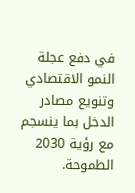في دفع عجلة النمو الاقتصادي وتنويع مصادر الدخل بما ينسجم مع رؤية 2030 الطموحة.